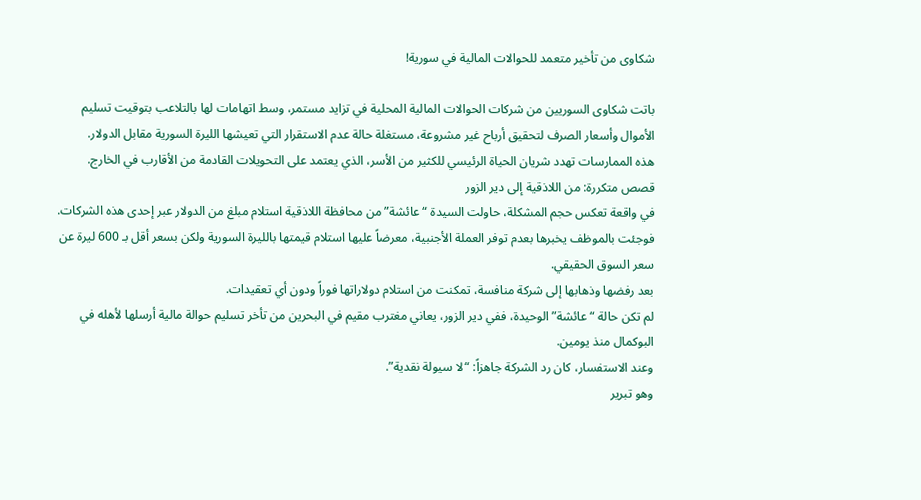شكاوى من تأخير متعمد للحوالات المالية في سورية!

باتت شكاوى السوريين من شركات الحوالات المالية المحلية في تزايد مستمر، وسط اتهامات لها بالتلاعب بتوقيت تسليم الأموال وأسعار الصرف لتحقيق أرباح غير مشروعة، مستغلة حالة عدم الاستقرار التي تعيشها الليرة السورية مقابل الدولار.
هذه الممارسات تهدد شريان الحياة الرئيسي للكثير من الأسر، الذي يعتمد على التحويلات القادمة من الأقارب في الخارج.
قصص متكررة: من اللاذقية إلى دير الزور
في واقعة تعكس حجم المشكلة، حاولت السيدة “عائشة” من محافظة اللاذقية استلام مبلغ من الدولار عبر إحدى هذه الشركات.
فوجئت بالموظف يخبرها بعدم توفر العملة الأجنبية، معرضاً عليها استلام قيمتها بالليرة السورية ولكن بسعر أقل بـ 600 ليرة عن سعر السوق الحقيقي.
بعد رفضها وذهابها إلى شركة منافسة، تمكنت من استلام دولاراتها فوراً ودون أي تعقيدات.
لم تكن حالة “عائشة” الوحيدة، ففي دير الزور، يعاني مغترب مقيم في البحرين من تأخر تسليم حوالة مالية أرسلها لأهله في البوكمال منذ يومين.
وعند الاستفسار، كان رد الشركة جاهزاً: “لا سيولة نقدية”.
وهو تبرير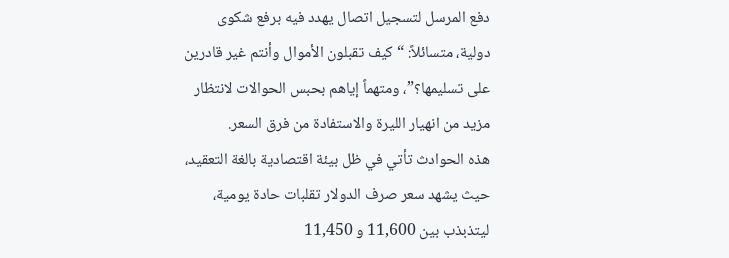دفع المرسل لتسجيل اتصال يهدد فيه برفع شكوى دولية، متسائلاً: “كيف تقبلون الأموال وأنتم غير قادرين على تسليمها؟”، ومتهماً إياهم بحبس الحوالات لانتظار مزيد من انهيار الليرة والاستفادة من فرق السعر.
هذه الحوادث تأتي في ظل بيئة اقتصادية بالغة التعقيد، حيث يشهد سعر صرف الدولار تقلبات حادة يومية، ليتذبذب بين 11,600 و 11,450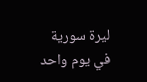ليرة سورية في يوم واحد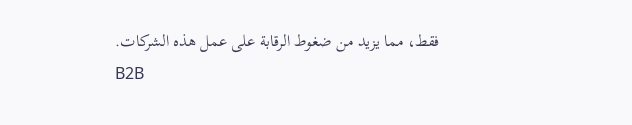فقط، مما يزيد من ضغوط الرقابة على عمل هذه الشركات.
B2B